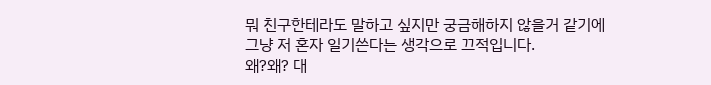뭐 친구한테라도 말하고 싶지만 궁금해하지 않을거 같기에
그냥 저 혼자 일기쓴다는 생각으로 끄적입니다.
왜?왜? 대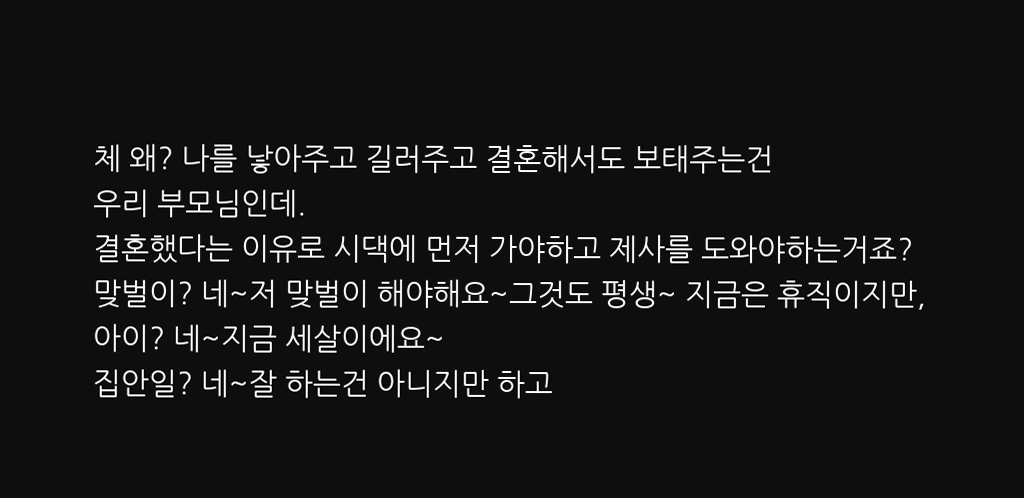체 왜? 나를 낳아주고 길러주고 결혼해서도 보태주는건
우리 부모님인데.
결혼했다는 이유로 시댁에 먼저 가야하고 제사를 도와야하는거죠?
맞벌이? 네~저 맞벌이 해야해요~그것도 평생~ 지금은 휴직이지만,
아이? 네~지금 세살이에요~
집안일? 네~잘 하는건 아니지만 하고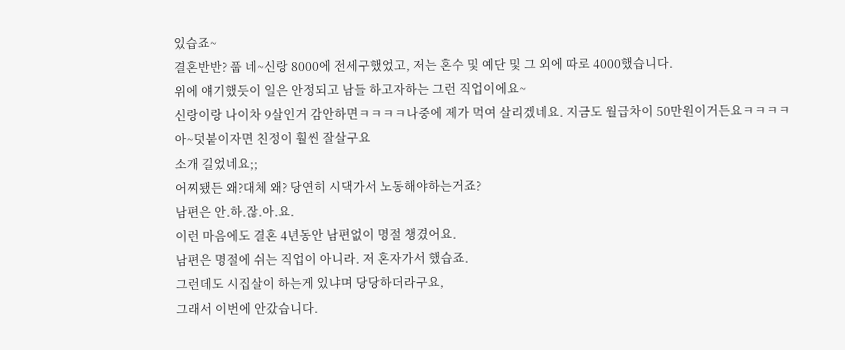있습죠~
결혼반반? 풉 네~신랑 8000에 전세구했었고, 저는 혼수 및 예단 및 그 외에 따로 4000했습니다.
위에 얘기했듯이 일은 안정되고 남들 하고자하는 그런 직업이에요~
신랑이랑 나이차 9살인거 감안하면ㅋㅋㅋㅋ나중에 제가 먹여 살리겠네요. 지금도 월급차이 50만원이거든요ㅋㅋㅋㅋ
아~덧붙이자면 친정이 훨씬 잘살구요
소개 길었네요;;
어찌됐든 왜?대체 왜? 당연히 시댁가서 노동해야하는거죠?
남편은 안.하.잖.아.요.
이런 마음에도 결혼 4년동안 남편없이 명절 챙겼어요.
남편은 명절에 쉬는 직업이 아니라. 저 혼자가서 했습죠.
그런데도 시집살이 하는게 있냐며 당당하더라구요,
그래서 이번에 안갔습니다.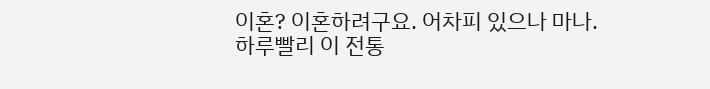이혼? 이혼하려구요. 어차피 있으나 마나.
하루빨리 이 전통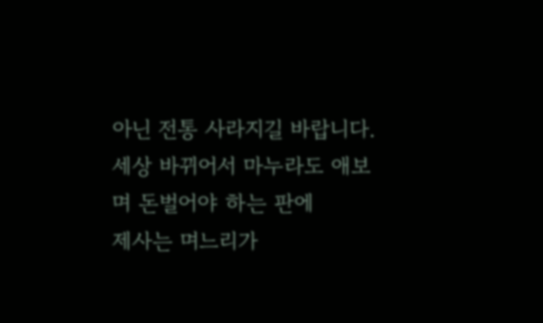아닌 전통 사라지길 바랍니다.
세상 바뀌어서 마누라도 애보며 돈벌어야 하는 판에
제사는 며느리가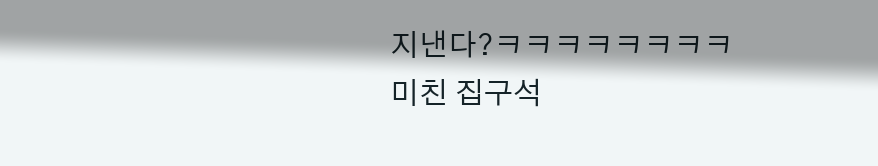지낸다?ㅋㅋㅋㅋㅋㅋㅋㅋ
미친 집구석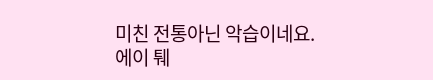미친 전통아닌 악습이네요.
에이 퉤